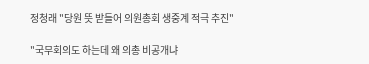정청래 "당원 뜻 받들어 의원총회 생중계 적극 추진"

"국무회의도 하는데 왜 의총 비공개냐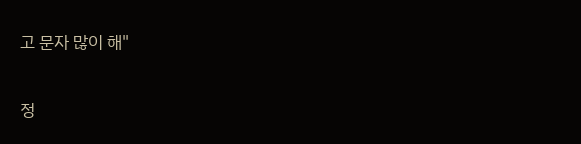고 문자 많이 해"

정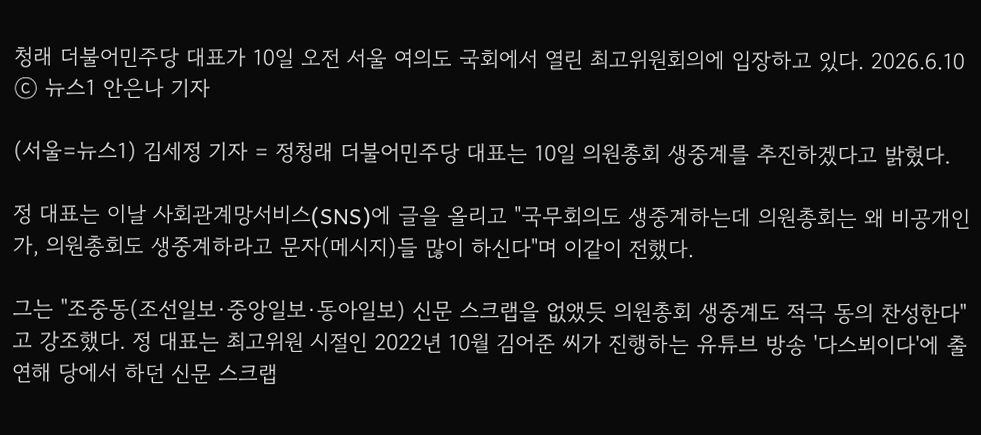청래 더불어민주당 대표가 10일 오전 서울 여의도 국회에서 열린 최고위원회의에 입장하고 있다. 2026.6.10 ⓒ 뉴스1 안은나 기자

(서울=뉴스1) 김세정 기자 = 정청래 더불어민주당 대표는 10일 의원총회 생중계를 추진하겠다고 밝혔다.

정 대표는 이날 사회관계망서비스(SNS)에 글을 올리고 "국무회의도 생중계하는데 의원총회는 왜 비공개인가, 의원총회도 생중계하라고 문자(메시지)들 많이 하신다"며 이같이 전했다.

그는 "조중동(조선일보·중앙일보·동아일보) 신문 스크랩을 없앴듯 의원총회 생중계도 적극 동의 찬성한다"고 강조했다. 정 대표는 최고위원 시절인 2022년 10월 김어준 씨가 진행하는 유튜브 방송 '다스뵈이다'에 출연해 당에서 하던 신문 스크랩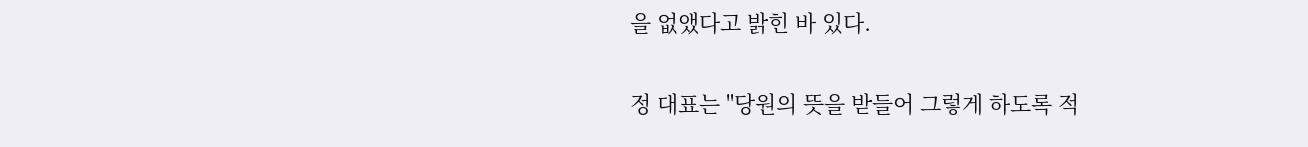을 없앴다고 밝힌 바 있다.

정 대표는 "당원의 뜻을 받들어 그렇게 하도록 적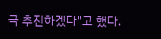극 추진하겠다"고 했다.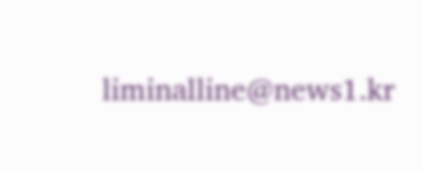liminalline@news1.kr